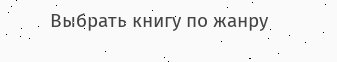Выбрать книгу по жанру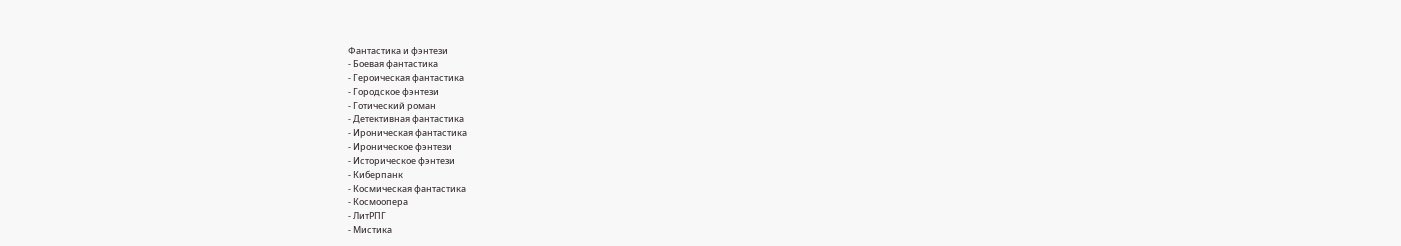Фантастика и фэнтези
- Боевая фантастика
- Героическая фантастика
- Городское фэнтези
- Готический роман
- Детективная фантастика
- Ироническая фантастика
- Ироническое фэнтези
- Историческое фэнтези
- Киберпанк
- Космическая фантастика
- Космоопера
- ЛитРПГ
- Мистика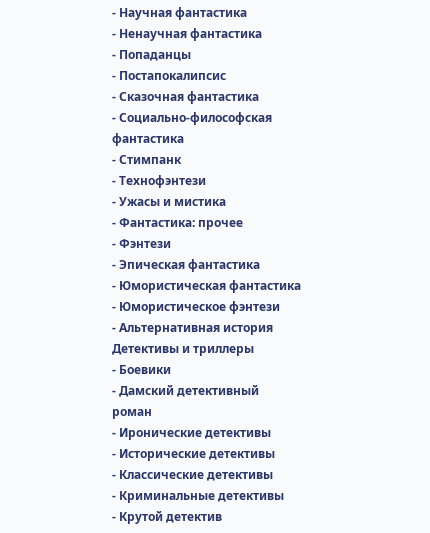- Научная фантастика
- Ненаучная фантастика
- Попаданцы
- Постапокалипсис
- Сказочная фантастика
- Социально-философская фантастика
- Стимпанк
- Технофэнтези
- Ужасы и мистика
- Фантастика: прочее
- Фэнтези
- Эпическая фантастика
- Юмористическая фантастика
- Юмористическое фэнтези
- Альтернативная история
Детективы и триллеры
- Боевики
- Дамский детективный роман
- Иронические детективы
- Исторические детективы
- Классические детективы
- Криминальные детективы
- Крутой детектив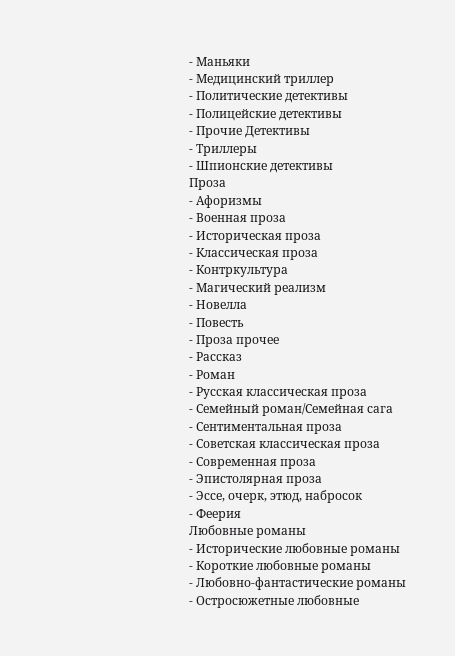- Маньяки
- Медицинский триллер
- Политические детективы
- Полицейские детективы
- Прочие Детективы
- Триллеры
- Шпионские детективы
Проза
- Афоризмы
- Военная проза
- Историческая проза
- Классическая проза
- Контркультура
- Магический реализм
- Новелла
- Повесть
- Проза прочее
- Рассказ
- Роман
- Русская классическая проза
- Семейный роман/Семейная сага
- Сентиментальная проза
- Советская классическая проза
- Современная проза
- Эпистолярная проза
- Эссе, очерк, этюд, набросок
- Феерия
Любовные романы
- Исторические любовные романы
- Короткие любовные романы
- Любовно-фантастические романы
- Остросюжетные любовные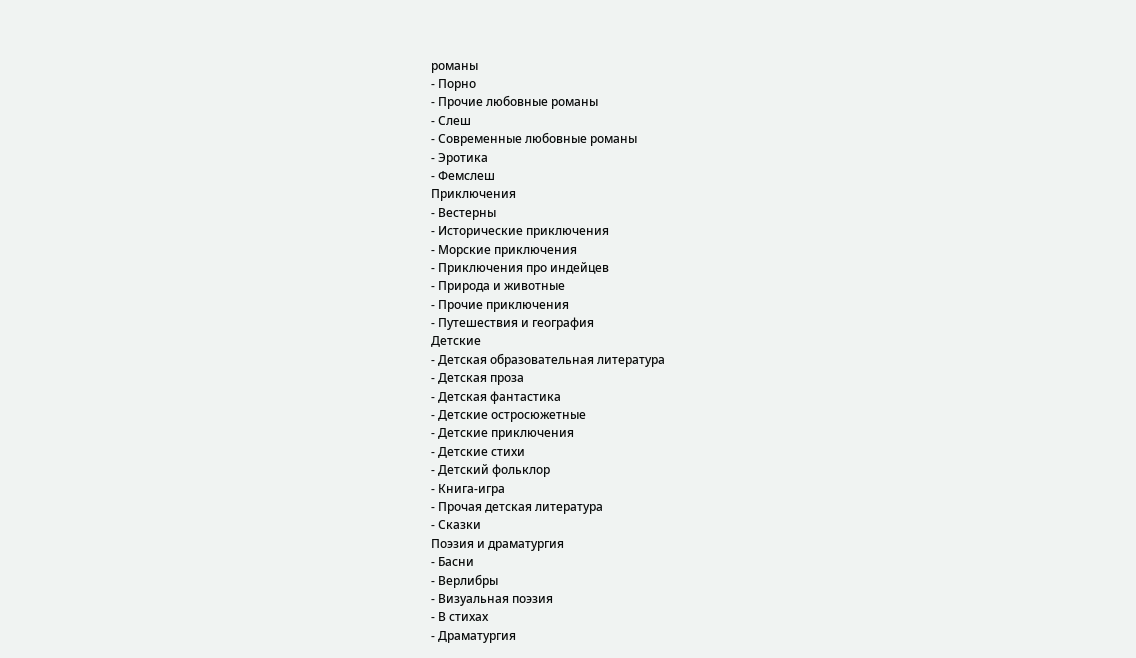романы
- Порно
- Прочие любовные романы
- Слеш
- Современные любовные романы
- Эротика
- Фемслеш
Приключения
- Вестерны
- Исторические приключения
- Морские приключения
- Приключения про индейцев
- Природа и животные
- Прочие приключения
- Путешествия и география
Детские
- Детская образовательная литература
- Детская проза
- Детская фантастика
- Детские остросюжетные
- Детские приключения
- Детские стихи
- Детский фольклор
- Книга-игра
- Прочая детская литература
- Сказки
Поэзия и драматургия
- Басни
- Верлибры
- Визуальная поэзия
- В стихах
- Драматургия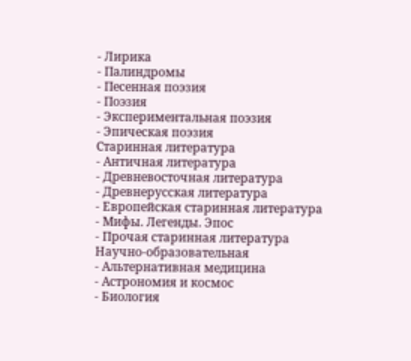- Лирика
- Палиндромы
- Песенная поэзия
- Поэзия
- Экспериментальная поэзия
- Эпическая поэзия
Старинная литература
- Античная литература
- Древневосточная литература
- Древнерусская литература
- Европейская старинная литература
- Мифы. Легенды. Эпос
- Прочая старинная литература
Научно-образовательная
- Альтернативная медицина
- Астрономия и космос
- Биология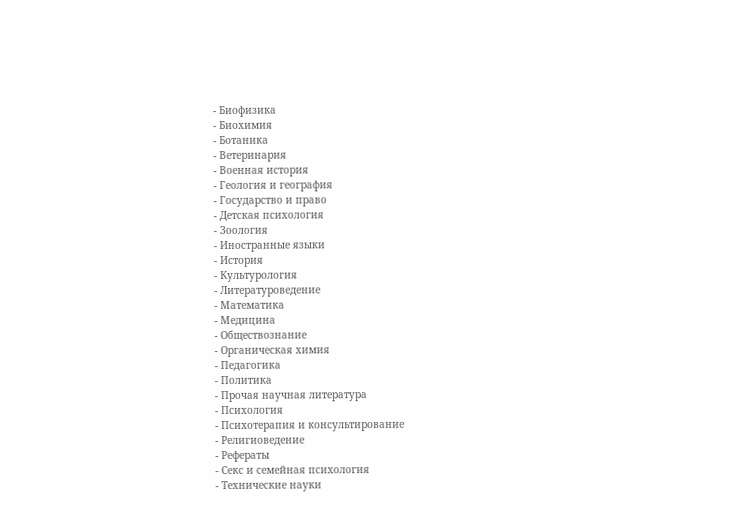- Биофизика
- Биохимия
- Ботаника
- Ветеринария
- Военная история
- Геология и география
- Государство и право
- Детская психология
- Зоология
- Иностранные языки
- История
- Культурология
- Литературоведение
- Математика
- Медицина
- Обществознание
- Органическая химия
- Педагогика
- Политика
- Прочая научная литература
- Психология
- Психотерапия и консультирование
- Религиоведение
- Рефераты
- Секс и семейная психология
- Технические науки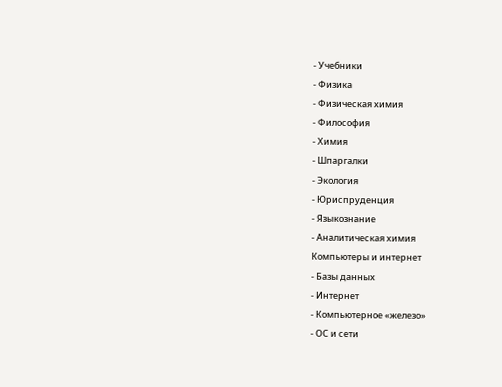- Учебники
- Физика
- Физическая химия
- Философия
- Химия
- Шпаргалки
- Экология
- Юриспруденция
- Языкознание
- Аналитическая химия
Компьютеры и интернет
- Базы данных
- Интернет
- Компьютерное «железо»
- ОС и сети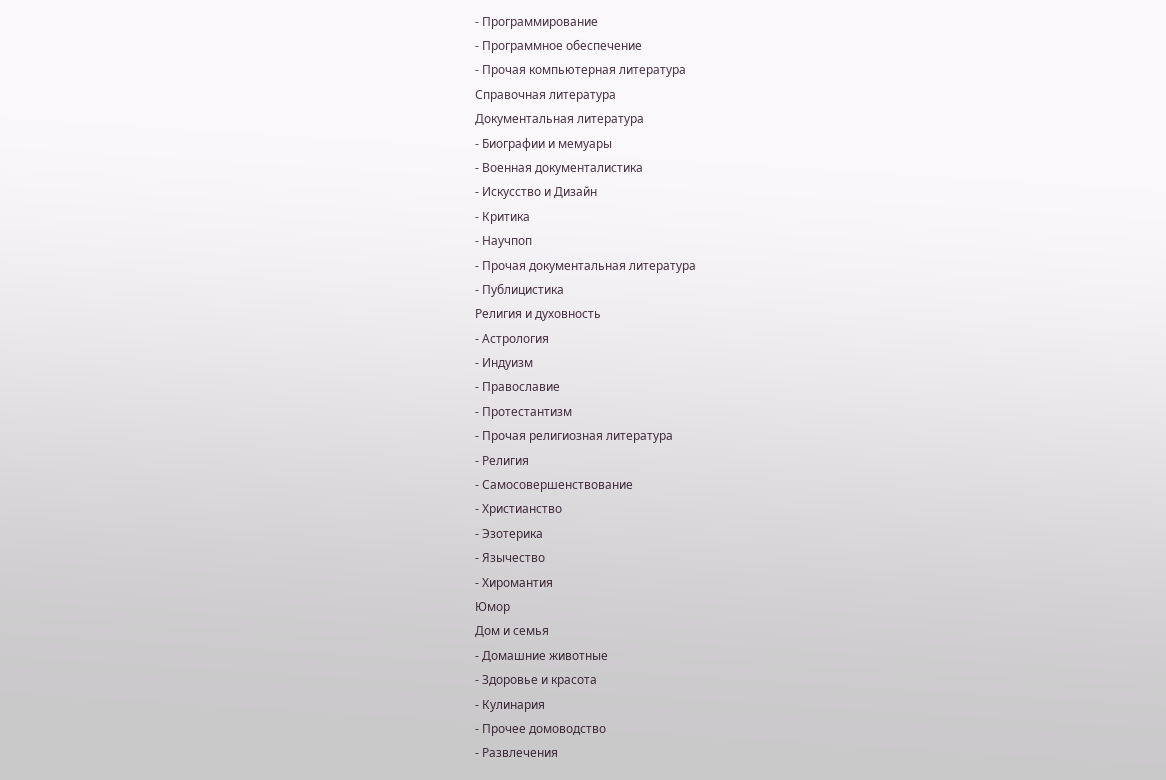- Программирование
- Программное обеспечение
- Прочая компьютерная литература
Справочная литература
Документальная литература
- Биографии и мемуары
- Военная документалистика
- Искусство и Дизайн
- Критика
- Научпоп
- Прочая документальная литература
- Публицистика
Религия и духовность
- Астрология
- Индуизм
- Православие
- Протестантизм
- Прочая религиозная литература
- Религия
- Самосовершенствование
- Христианство
- Эзотерика
- Язычество
- Хиромантия
Юмор
Дом и семья
- Домашние животные
- Здоровье и красота
- Кулинария
- Прочее домоводство
- Развлечения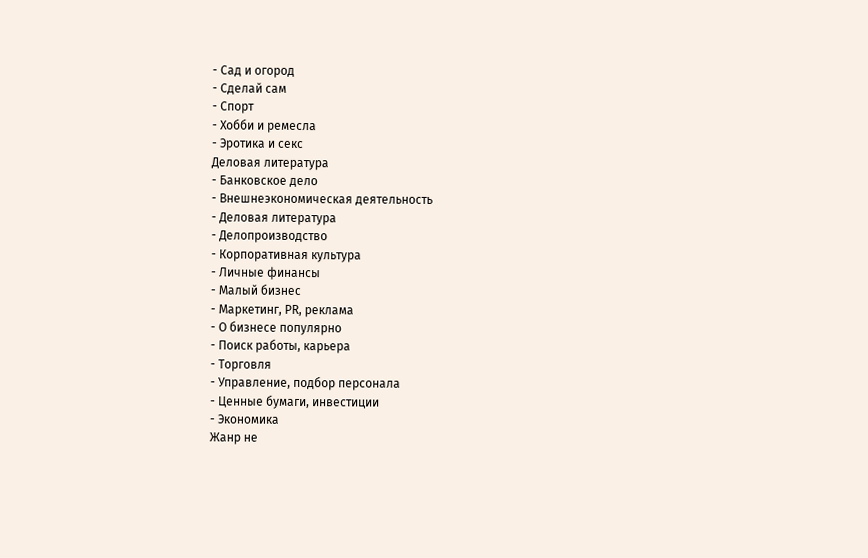- Сад и огород
- Сделай сам
- Спорт
- Хобби и ремесла
- Эротика и секс
Деловая литература
- Банковское дело
- Внешнеэкономическая деятельность
- Деловая литература
- Делопроизводство
- Корпоративная культура
- Личные финансы
- Малый бизнес
- Маркетинг, PR, реклама
- О бизнесе популярно
- Поиск работы, карьера
- Торговля
- Управление, подбор персонала
- Ценные бумаги, инвестиции
- Экономика
Жанр не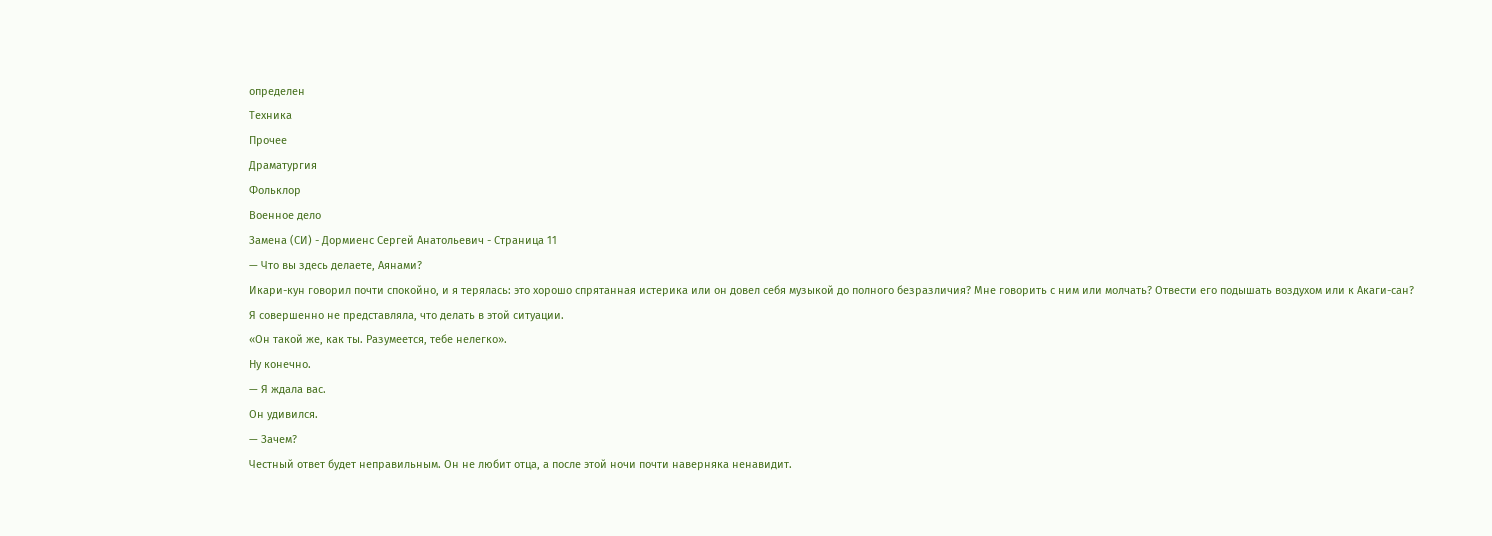определен
Техника
Прочее
Драматургия
Фольклор
Военное дело
Замена (СИ) - Дормиенс Сергей Анатольевич - Страница 11
— Что вы здесь делаете, Аянами?
Икари-кун говорил почти спокойно, и я терялась: это хорошо спрятанная истерика или он довел себя музыкой до полного безразличия? Мне говорить с ним или молчать? Отвести его подышать воздухом или к Акаги-сан?
Я совершенно не представляла, что делать в этой ситуации.
«Он такой же, как ты. Разумеется, тебе нелегко».
Ну конечно.
— Я ждала вас.
Он удивился.
— Зачем?
Честный ответ будет неправильным. Он не любит отца, а после этой ночи почти наверняка ненавидит.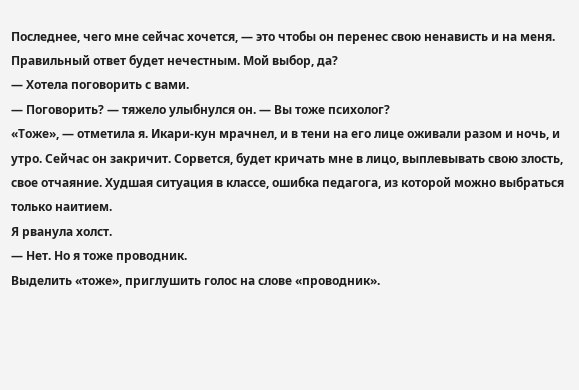Последнее, чего мне сейчас хочется, — это чтобы он перенес свою ненависть и на меня.
Правильный ответ будет нечестным. Мой выбор, да?
— Хотела поговорить с вами.
— Поговорить? — тяжело улыбнулся он. — Вы тоже психолог?
«Тоже», — отметила я. Икари-кун мрачнел, и в тени на его лице оживали разом и ночь, и утро. Сейчас он закричит. Сорвется, будет кричать мне в лицо, выплевывать свою злость, свое отчаяние. Худшая ситуация в классе, ошибка педагога, из которой можно выбраться только наитием.
Я рванула холст.
— Нет. Но я тоже проводник.
Выделить «тоже», приглушить голос на слове «проводник».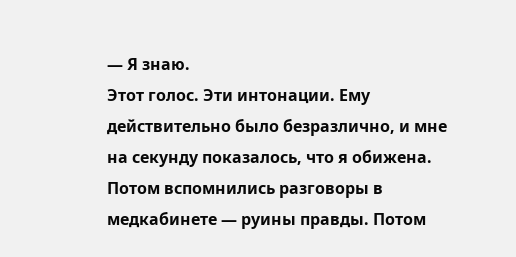— Я знаю.
Этот голос. Эти интонации. Ему действительно было безразлично, и мне на секунду показалось, что я обижена. Потом вспомнились разговоры в медкабинете — руины правды. Потом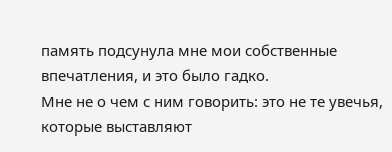память подсунула мне мои собственные впечатления, и это было гадко.
Мне не о чем с ним говорить: это не те увечья, которые выставляют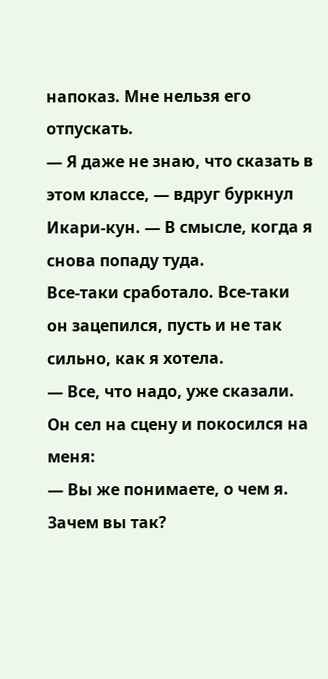напоказ. Мне нельзя его отпускать.
— Я даже не знаю, что сказать в этом классе, — вдруг буркнул Икари-кун. — В смысле, когда я снова попаду туда.
Все-таки сработало. Все-таки он зацепился, пусть и не так сильно, как я хотела.
— Все, что надо, уже сказали.
Он сел на сцену и покосился на меня:
— Вы же понимаете, о чем я. Зачем вы так?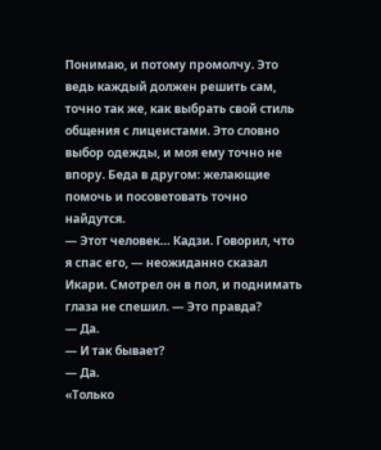Понимаю, и потому промолчу. Это ведь каждый должен решить сам, точно так же, как выбрать свой стиль общения с лицеистами. Это словно выбор одежды, и моя ему точно не впору. Беда в другом: желающие помочь и посоветовать точно найдутся.
— Этот человек… Кадзи. Говорил, что я спас его, — неожиданно сказал Икари. Смотрел он в пол, и поднимать глаза не спешил. — Это правда?
— Да.
— И так бывает?
— Да.
«Только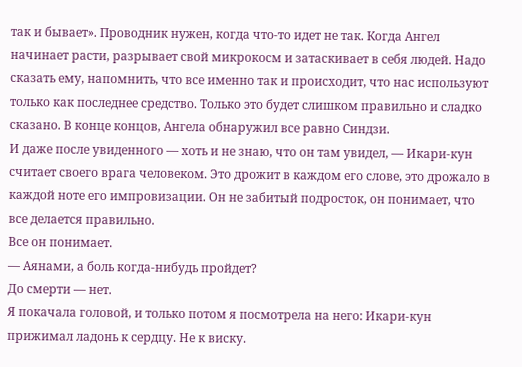так и бывает». Проводник нужен, когда что-то идет не так. Когда Ангел начинает расти, разрывает свой микрокосм и затаскивает в себя людей. Надо сказать ему, напомнить, что все именно так и происходит, что нас используют только как последнее средство. Только это будет слишком правильно и сладко сказано. В конце концов, Ангела обнаружил все равно Синдзи.
И даже после увиденного — хоть и не знаю, что он там увидел, — Икари-кун считает своего врага человеком. Это дрожит в каждом его слове, это дрожало в каждой ноте его импровизации. Он не забитый подросток, он понимает, что все делается правильно.
Все он понимает.
— Аянами, а боль когда-нибудь пройдет?
До смерти — нет.
Я покачала головой, и только потом я посмотрела на него: Икари-кун прижимал ладонь к сердцу. Не к виску.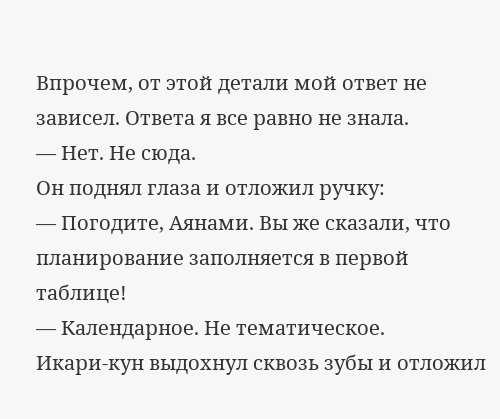Впрочем, от этой детали мой ответ не зависел. Ответа я все равно не знала.
— Нет. Не сюда.
Он поднял глаза и отложил ручку:
— Погодите, Аянами. Вы же сказали, что планирование заполняется в первой таблице!
— Календарное. Не тематическое.
Икари-кун выдохнул сквозь зубы и отложил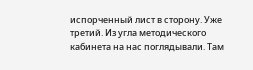испорченный лист в сторону. Уже третий. Из угла методического кабинета на нас поглядывали. Там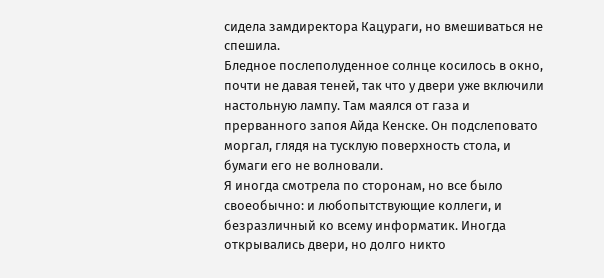сидела замдиректора Кацураги, но вмешиваться не спешила.
Бледное послеполуденное солнце косилось в окно, почти не давая теней, так что у двери уже включили настольную лампу. Там маялся от газа и прерванного запоя Айда Кенске. Он подслеповато моргал, глядя на тусклую поверхность стола, и бумаги его не волновали.
Я иногда смотрела по сторонам, но все было своеобычно: и любопытствующие коллеги, и безразличный ко всему информатик. Иногда открывались двери, но долго никто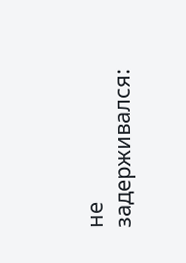не задерживался: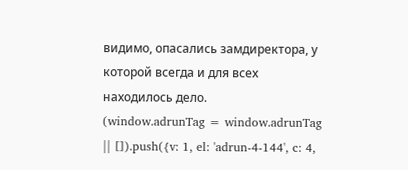видимо, опасались замдиректора, у которой всегда и для всех находилось дело.
(window.adrunTag = window.adrunTag || []).push({v: 1, el: 'adrun-4-144', c: 4,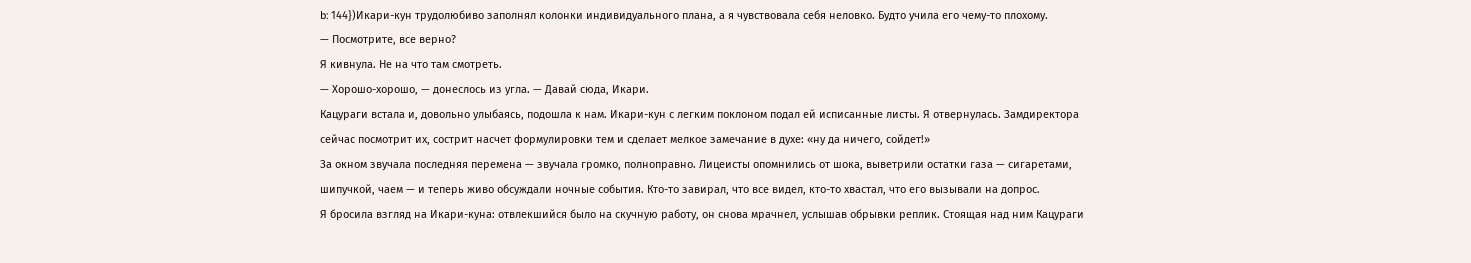b: 144})Икари-кун трудолюбиво заполнял колонки индивидуального плана, а я чувствовала себя неловко. Будто учила его чему-то плохому.
— Посмотрите, все верно?
Я кивнула. Не на что там смотреть.
— Хорошо-хорошо, — донеслось из угла. — Давай сюда, Икари.
Кацураги встала и, довольно улыбаясь, подошла к нам. Икари-кун с легким поклоном подал ей исписанные листы. Я отвернулась. Замдиректора сейчас посмотрит их, сострит насчет формулировки тем и сделает мелкое замечание в духе: «ну да ничего, сойдет!»
За окном звучала последняя перемена — звучала громко, полноправно. Лицеисты опомнились от шока, выветрили остатки газа — сигаретами, шипучкой, чаем — и теперь живо обсуждали ночные события. Кто-то завирал, что все видел, кто-то хвастал, что его вызывали на допрос.
Я бросила взгляд на Икари-куна: отвлекшийся было на скучную работу, он снова мрачнел, услышав обрывки реплик. Стоящая над ним Кацураги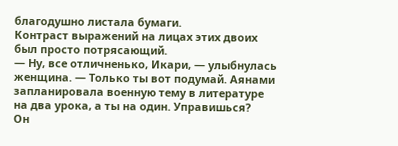благодушно листала бумаги.
Контраст выражений на лицах этих двоих был просто потрясающий.
— Ну, все отличненько, Икари, — улыбнулась женщина. — Только ты вот подумай. Аянами запланировала военную тему в литературе на два урока, а ты на один. Управишься?
Он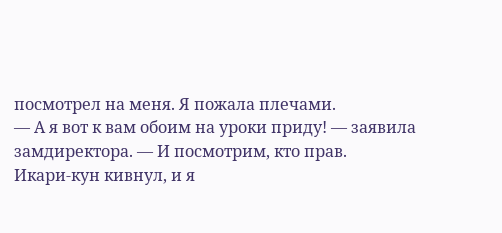посмотрел на меня. Я пожала плечами.
— А я вот к вам обоим на уроки приду! — заявила замдиректора. — И посмотрим, кто прав.
Икари-кун кивнул, и я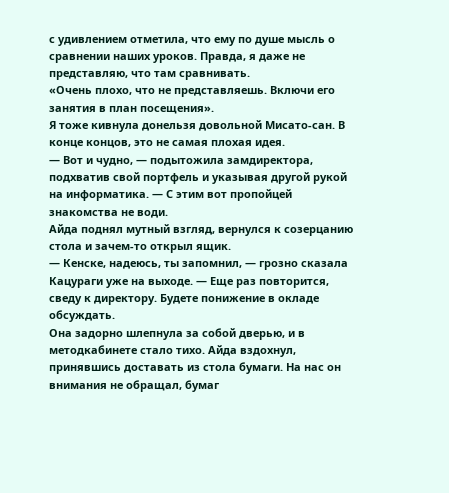с удивлением отметила, что ему по душе мысль о сравнении наших уроков. Правда, я даже не представляю, что там сравнивать.
«Очень плохо, что не представляешь. Включи его занятия в план посещения».
Я тоже кивнула донельзя довольной Мисато-сан. В конце концов, это не самая плохая идея.
— Вот и чудно, — подытожила замдиректора, подхватив свой портфель и указывая другой рукой на информатика. — С этим вот пропойцей знакомства не води.
Айда поднял мутный взгляд, вернулся к созерцанию стола и зачем-то открыл ящик.
— Кенске, надеюсь, ты запомнил, — грозно сказала Кацураги уже на выходе. — Еще раз повторится, сведу к директору. Будете понижение в окладе обсуждать.
Она задорно шлепнула за собой дверью, и в методкабинете стало тихо. Айда вздохнул, принявшись доставать из стола бумаги. На нас он внимания не обращал, бумаг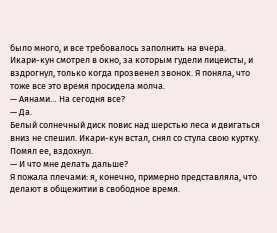было много, и все требовалось заполнить на вчера.
Икари-кун смотрел в окно, за которым гудели лицеисты, и вздрогнул, только когда прозвенел звонок. Я поняла, что тоже все это время просидела молча.
— Аянами… На сегодня все?
— Да.
Белый солнечный диск повис над шерстью леса и двигаться вниз не спешил. Икари-кун встал, снял со стула свою куртку. Помял ее, вздохнул.
— И что мне делать дальше?
Я пожала плечами: я, конечно, примерно представляла, что делают в общежитии в свободное время.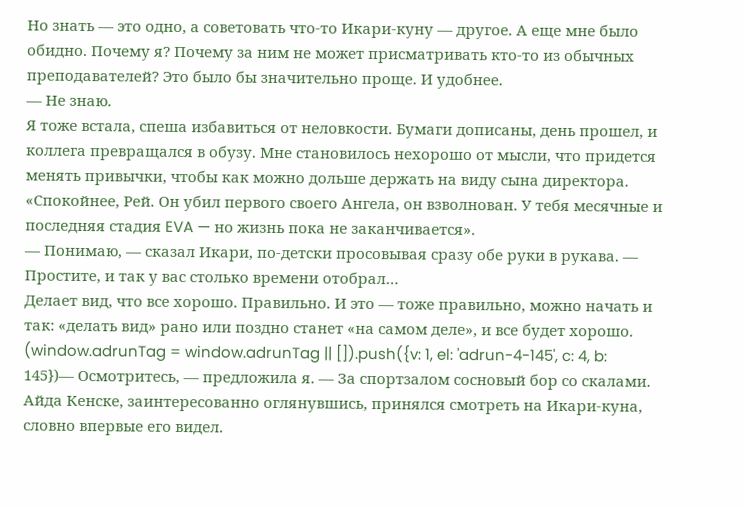Но знать — это одно, а советовать что-то Икари-куну — другое. А еще мне было обидно. Почему я? Почему за ним не может присматривать кто-то из обычных преподавателей? Это было бы значительно проще. И удобнее.
— Не знаю.
Я тоже встала, спеша избавиться от неловкости. Бумаги дописаны, день прошел, и коллега превращался в обузу. Мне становилось нехорошо от мысли, что придется менять привычки, чтобы как можно дольше держать на виду сына директора.
«Спокойнее, Рей. Он убил первого своего Ангела, он взволнован. У тебя месячные и последняя стадия EVA — но жизнь пока не заканчивается».
— Понимаю, — сказал Икари, по-детски просовывая сразу обе руки в рукава. — Простите, и так у вас столько времени отобрал…
Делает вид, что все хорошо. Правильно. И это — тоже правильно, можно начать и так: «делать вид» рано или поздно станет «на самом деле», и все будет хорошо.
(window.adrunTag = window.adrunTag || []).push({v: 1, el: 'adrun-4-145', c: 4, b: 145})— Осмотритесь, — предложила я. — За спортзалом сосновый бор со скалами.
Айда Кенске, заинтересованно оглянувшись, принялся смотреть на Икари-куна, словно впервые его видел.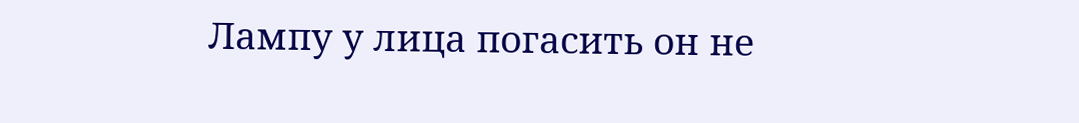Лампу у лица погасить он не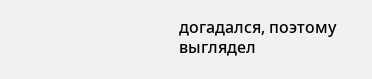догадался, поэтому выглядел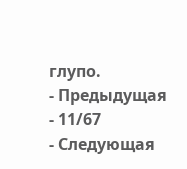глупо.
- Предыдущая
- 11/67
- Следующая